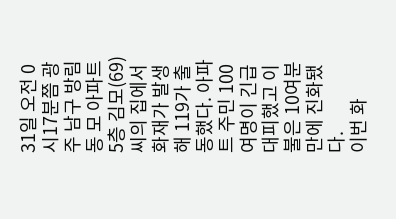31일 오전 0시17분쯤 광주 남구 방림동 모 아파트 5층 김모(69)씨의 집에서 화재가 발생해 119가 출동했다. 아파트 주민 100여명이 긴급 대피했고 이 불은 10여분만에 진화됐다.
이번 화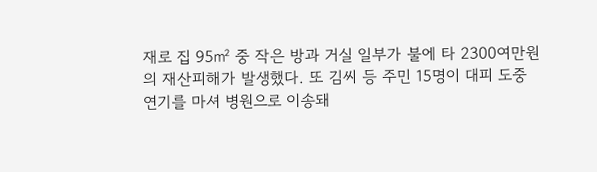재로 집 95㎡ 중 작은 방과 거실 일부가 불에 타 2300여만원의 재산피해가 발생했다. 또 김씨 등 주민 15명이 대피 도중 연기를 마셔 병원으로 이송돼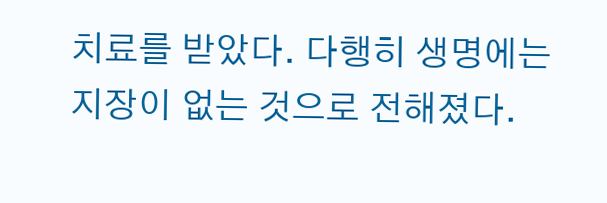치료를 받았다. 다행히 생명에는 지장이 없는 것으로 전해졌다.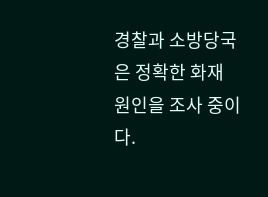경찰과 소방당국은 정확한 화재 원인을 조사 중이다.